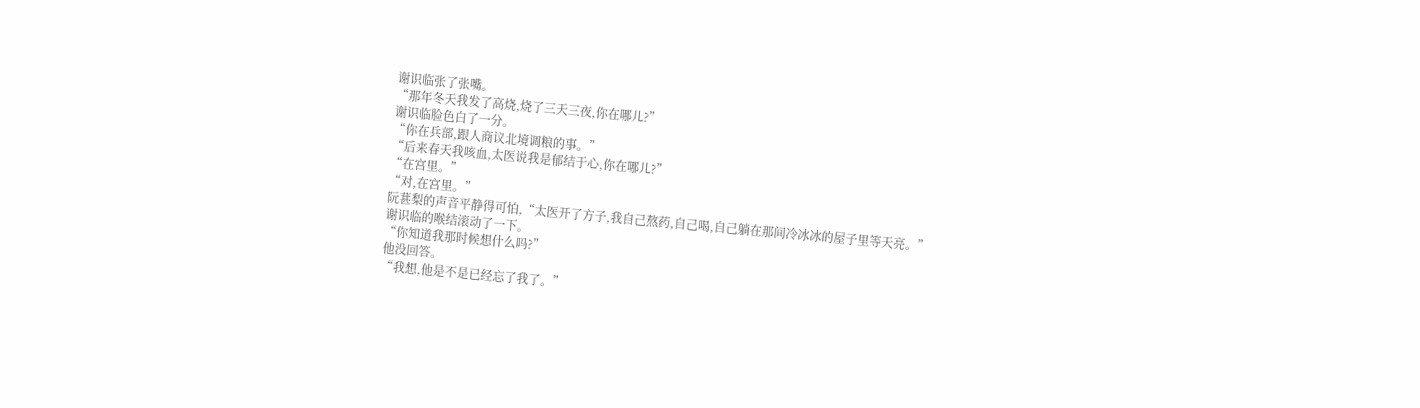谢识临张了张嘴。
“那年冬天我发了高烧,烧了三天三夜,你在哪儿?”
谢识临脸色白了一分。
“你在兵部,跟人商议北境调粮的事。”
“后来春天我咳血,太医说我是郁结于心,你在哪儿?”
“在宫里。”
“对,在宫里。”
阮葚梨的声音平静得可怕,“太医开了方子,我自己熬药,自己喝,自己躺在那间冷冰冰的屋子里等天亮。”
谢识临的喉结滚动了一下。
“你知道我那时候想什么吗?”
他没回答。
“我想,他是不是已经忘了我了。”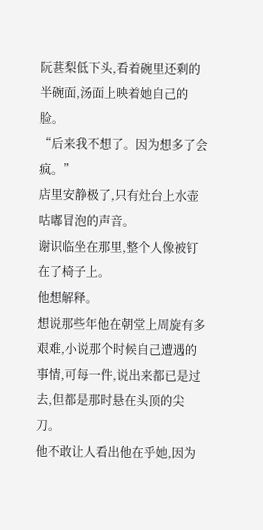阮葚梨低下头,看着碗里还剩的半碗面,汤面上映着她自己的脸。
“后来我不想了。因为想多了会疯。”
店里安静极了,只有灶台上水壶咕嘟冒泡的声音。
谢识临坐在那里,整个人像被钉在了椅子上。
他想解释。
想说那些年他在朝堂上周旋有多艰难,小说那个时候自己遭遇的事情,可每一件,说出来都已是过去,但都是那时悬在头顶的尖刀。
他不敢让人看出他在乎她,因为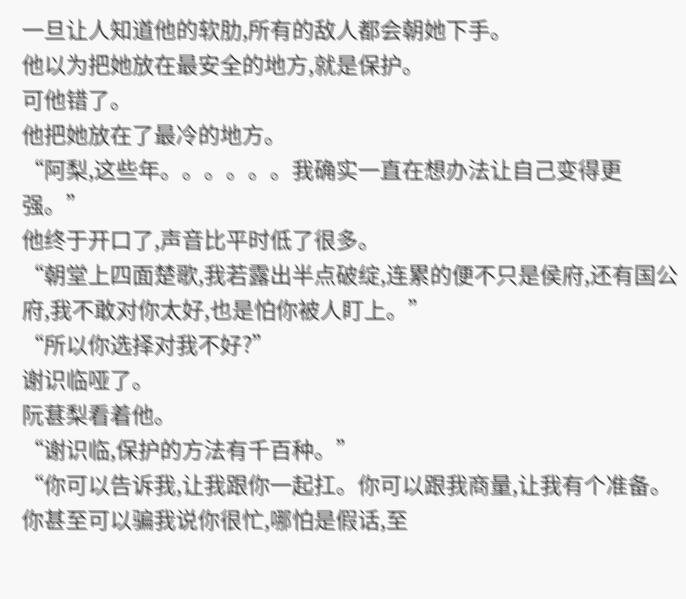一旦让人知道他的软肋,所有的敌人都会朝她下手。
他以为把她放在最安全的地方,就是保护。
可他错了。
他把她放在了最冷的地方。
“阿梨,这些年。。。。。。我确实一直在想办法让自己变得更强。”
他终于开口了,声音比平时低了很多。
“朝堂上四面楚歌,我若露出半点破绽,连累的便不只是侯府,还有国公府,我不敢对你太好,也是怕你被人盯上。”
“所以你选择对我不好?”
谢识临哑了。
阮葚梨看着他。
“谢识临,保护的方法有千百种。”
“你可以告诉我,让我跟你一起扛。你可以跟我商量,让我有个准备。你甚至可以骗我说你很忙,哪怕是假话,至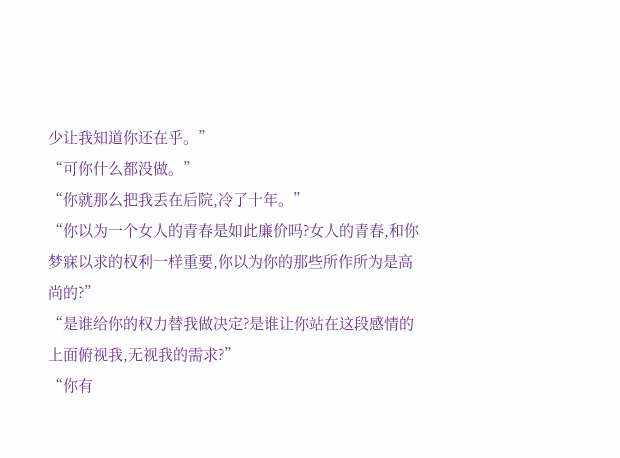少让我知道你还在乎。”
“可你什么都没做。”
“你就那么把我丢在后院,冷了十年。”
“你以为一个女人的青春是如此廉价吗?女人的青春,和你梦寐以求的权利一样重要,你以为你的那些所作所为是高尚的?”
“是谁给你的权力替我做决定?是谁让你站在这段感情的上面俯视我,无视我的需求?”
“你有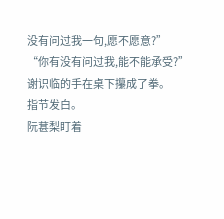没有问过我一句,愿不愿意?”
“你有没有问过我,能不能承受?”
谢识临的手在桌下攥成了拳。
指节发白。
阮葚梨盯着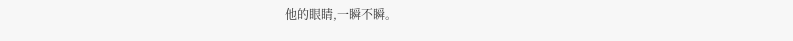他的眼睛,一瞬不瞬。